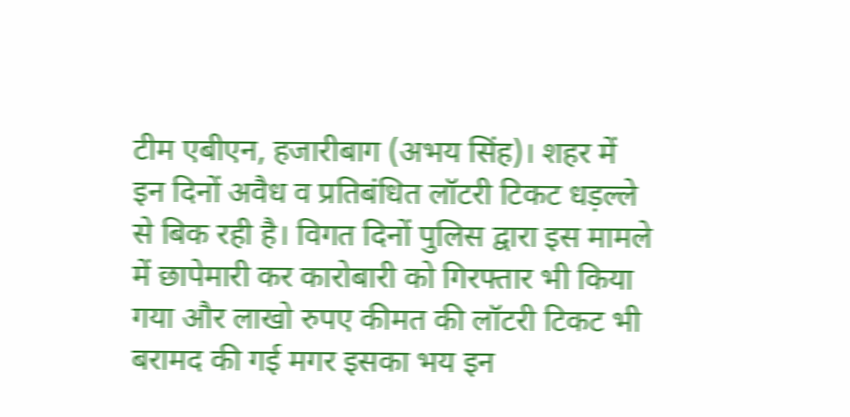टीम एबीएन, हजारीबाग (अभय सिंह)। शहर में इन दिनों अवैध व प्रतिबंधित लॉटरी टिकट धड़ल्ले से बिक रही है। विगत दिनों पुलिस द्वारा इस मामले में छापेमारी कर कारोबारी को गिरफ्तार भी किया गया और लाखो रुपए कीमत की लॉटरी टिकट भी बरामद की गई मगर इसका भय इन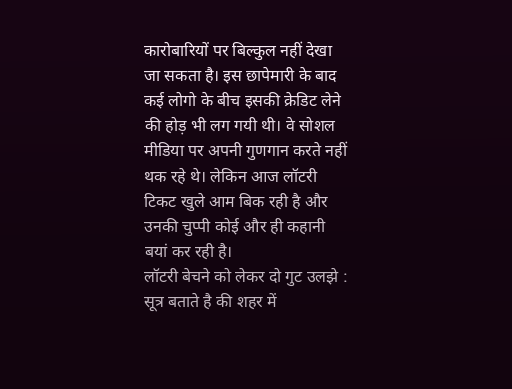कारोबारियों पर बिल्कुल नहीं देखा जा सकता है। इस छापेमारी के बाद कई लोगो के बीच इसकी क्रेडिट लेने की होड़ भी लग गयी थी। वे सोशल मीडिया पर अपनी गुणगान करते नहीं थक रहे थे। लेकिन आज लॉटरी टिकट खुले आम बिक रही है और उनकी चुप्पी कोई और ही कहानी बयां कर रही है।
लॉटरी बेचने को लेकर दो गुट उलझे : सूत्र बताते है की शहर में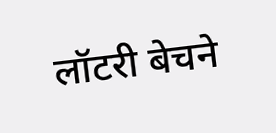लॉटरी बेचने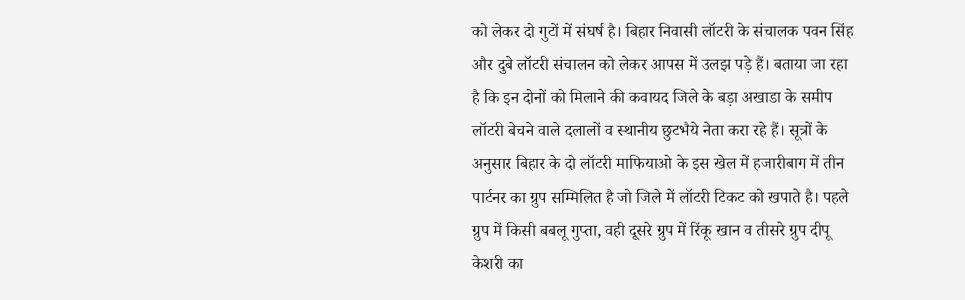को लेकर दो गुटों में संघर्ष है। बिहार निवासी लॉटरी के संचालक पवन सिंह और दुबे लॉटरी संचालन को लेकर आपस में उलझ पड़े हैं। बताया जा रहा है कि इन दोनों को मिलाने की कवायद जिले के बड़ा अखाडा के समीप लॉटरी बेचने वाले दलालों व स्थानीय छुटभैये नेता करा रहे हैं। सूत्रों के अनुसार बिहार के दो लॉटरी माफियाओ के इस खेल में हजारीबाग में तीन पार्टनर का ग्रुप सम्मिलित है जो जिले में लॉटरी टिकट को खपाते है। पहले ग्रुप में किसी बबलू गुप्ता, वही दूसरे ग्रुप में रिंकू खान व तीसरे ग्रुप दीपू केशरी का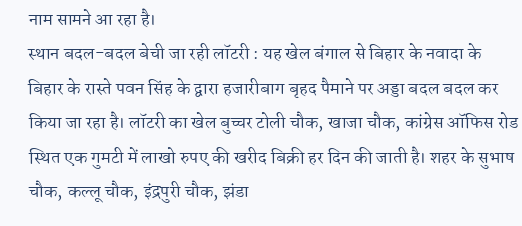नाम सामने आ रहा है।
स्थान बदल-बदल बेची जा रही लॉटरी : यह खेल बंगाल से बिहार के नवादा के बिहार के रास्ते पवन सिंह के द्वारा हजारीबाग बृहद पैमाने पर अड्डा बदल बदल कर किया जा रहा है। लॉटरी का खेल बुच्चर टोली चौक, खाजा चौक, कांग्रेस ऑफिस रोड स्थित एक गुमटी में लाखो रुपए की खरीद बिक्री हर दिन की जाती है। शहर के सुभाष चौक, कल्लू चौक, इंद्रपुरी चौक, झंडा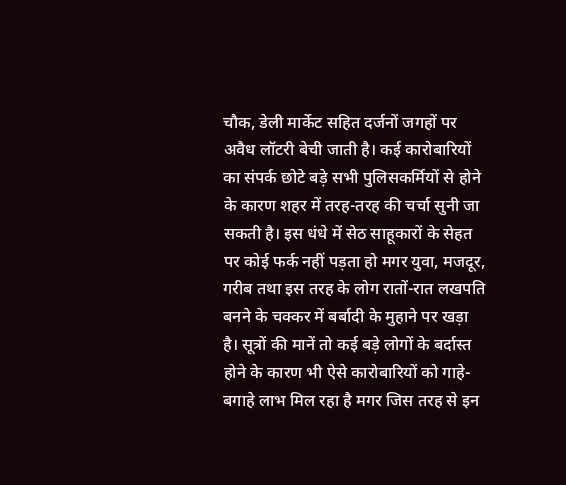चौक, डेली मार्केट सहित दर्जनों जगहों पर अवैध लॉटरी बेची जाती है। कई कारोबारियों का संपर्क छोटे बड़े सभी पुलिसकर्मियों से होने के कारण शहर में तरह-तरह की चर्चा सुनी जा सकती है। इस धंधे में सेठ साहूकारों के सेहत पर कोई फर्क नहीं पड़ता हो मगर युवा, मजदूर, गरीब तथा इस तरह के लोग रातों-रात लखपति बनने के चक्कर में बर्बादी के मुहाने पर खड़ा है। सूत्रों की मानें तो कई बड़े लोगों के बर्दास्त होने के कारण भी ऐसे कारोबारियों को गाहे-बगाहे लाभ मिल रहा है मगर जिस तरह से इन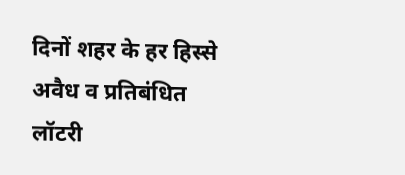दिनों शहर के हर हिस्से अवैध व प्रतिबंधित लॉटरी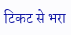टिकट से भरा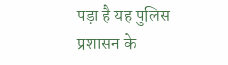पड़ा है यह पुलिस प्रशासन के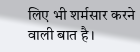लिए भी शर्मसार करने वाली बात है।